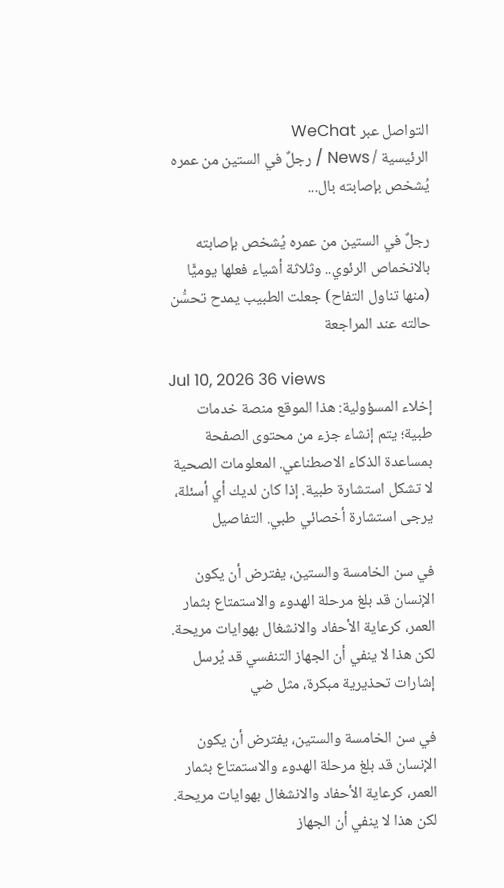التواصل عبر WeChat
الرئيسية / News / رجلٌ في الستين من عمره يُشخص بإصابته بال...

رجلٌ في الستين من عمره يُشخص بإصابته بالانخماص الرئوي.. وثلاثة أشياء فعلها يوميًّا (منها تناول التفاح) جعلت الطبيب يمدح تحسُّن حالته عند المراجعة

Jul 10, 2026 36 views
إخلاء المسؤولية: هذا الموقع منصة خدمات طبية؛ يتم إنشاء جزء من محتوى الصفحة بمساعدة الذكاء الاصطناعي. المعلومات الصحية لا تشكل استشارة طبية. إذا كان لديك أي أسئلة، يرجى استشارة أخصائي طبي. التفاصيل

في سن الخامسة والستين، يفترض أن يكون الإنسان قد بلغ مرحلة الهدوء والاستمتاع بثمار العمر، كرعاية الأحفاد والانشغال بهوايات مريحة. لكن هذا لا ينفي أن الجهاز التنفسي قد يُرسل إشارات تحذيرية مبكرة، مثل ضي

في سن الخامسة والستين، يفترض أن يكون الإنسان قد بلغ مرحلة الهدوء والاستمتاع بثمار العمر، كرعاية الأحفاد والانشغال بهوايات مريحة. لكن هذا لا ينفي أن الجهاز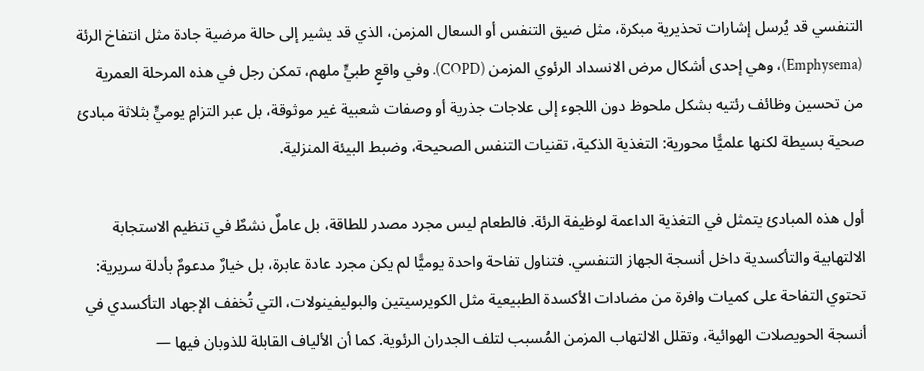التنفسي قد يُرسل إشارات تحذيرية مبكرة، مثل ضيق التنفس أو السعال المزمن، الذي قد يشير إلى حالة مرضية جادة مثل انتفاخ الرئة (Emphysema)، وهي إحدى أشكال مرض الانسداد الرئوي المزمن (COPD). وفي واقعٍ طبيٍّ ملهم، تمكن رجل في هذه المرحلة العمرية من تحسين وظائف رئتيه بشكل ملحوظ دون اللجوء إلى علاجات جذرية أو وصفات شعبية غير موثوقة، بل عبر التزامٍ يوميٍّ بثلاثة مبادئ صحية بسيطة لكنها علميًّا محورية: التغذية الذكية، تقنيات التنفس الصحيحة، وضبط البيئة المنزلية.

أول هذه المبادئ يتمثل في التغذية الداعمة لوظيفة الرئة. فالطعام ليس مجرد مصدر للطاقة، بل عاملٌ نشطٌ في تنظيم الاستجابة الالتهابية والتأكسدية داخل أنسجة الجهاز التنفسي. فتناول تفاحة واحدة يوميًّا لم يكن مجرد عادة عابرة، بل خيارٌ مدعومٌ بأدلة سريرية: تحتوي التفاحة على كميات وافرة من مضادات الأكسدة الطبيعية مثل الكويرسيتين والبوليفينولات، التي تُخفف الإجهاد التأكسدي في أنسجة الحويصلات الهوائية، وتقلل الالتهاب المزمن المُسبب لتلف الجدران الرئوية. كما أن الألياف القابلة للذوبان فيها —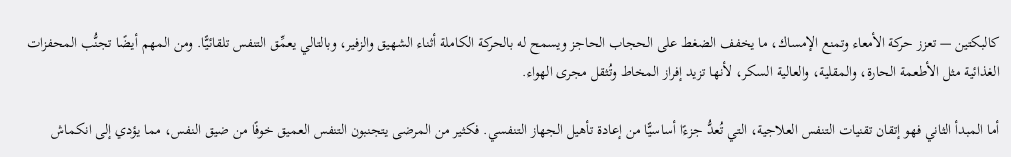كالبكتين — تعزز حركة الأمعاء وتمنع الإمساك، ما يخفف الضغط على الحجاب الحاجز ويسمح له بالحركة الكاملة أثناء الشهيق والزفير، وبالتالي يعمِّق التنفس تلقائيًّا. ومن المهم أيضًا تجنُّب المحفزات الغذائية مثل الأطعمة الحارة، والمقلية، والعالية السكر، لأنها تزيد إفراز المخاط وتُثقل مجرى الهواء.

أما المبدأ الثاني فهو إتقان تقنيات التنفس العلاجية، التي تُعدُّ جزءًا أساسيًّا من إعادة تأهيل الجهاز التنفسي. فكثير من المرضى يتجنبون التنفس العميق خوفًا من ضيق النفس، مما يؤدي إلى انكماش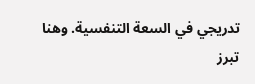تدريجي في السعة التنفسية. وهنا تبرز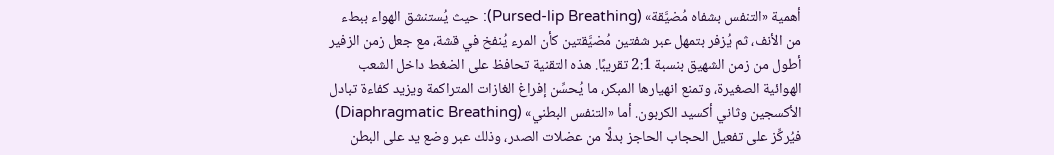أهمية «التنفس بشفاه مُضيَّقة» (Pursed-lip Breathing): حيث يُستنشق الهواء ببطء من الأنف، ثم يُزفر بتمهل عبر شفتين مُضيَّقتين كأن المرء يُنفخ في قشة، مع جعل زمن الزفير أطول من زمن الشهيق بنسبة 2:1 تقريبًا. هذه التقنية تحافظ على الضغط داخل الشعب الهوائية الصغيرة، وتمنع انهيارها المبكر، ما يُحسِّن إفراغ الغازات المتراكمة ويزيد كفاءة تبادل الأكسجين وثاني أكسيد الكربون. أما «التنفس البطني» (Diaphragmatic Breathing) فيُركِّز على تفعيل الحجاب الحاجز بدلًا من عضلات الصدر، وذلك عبر وضع يد على البطن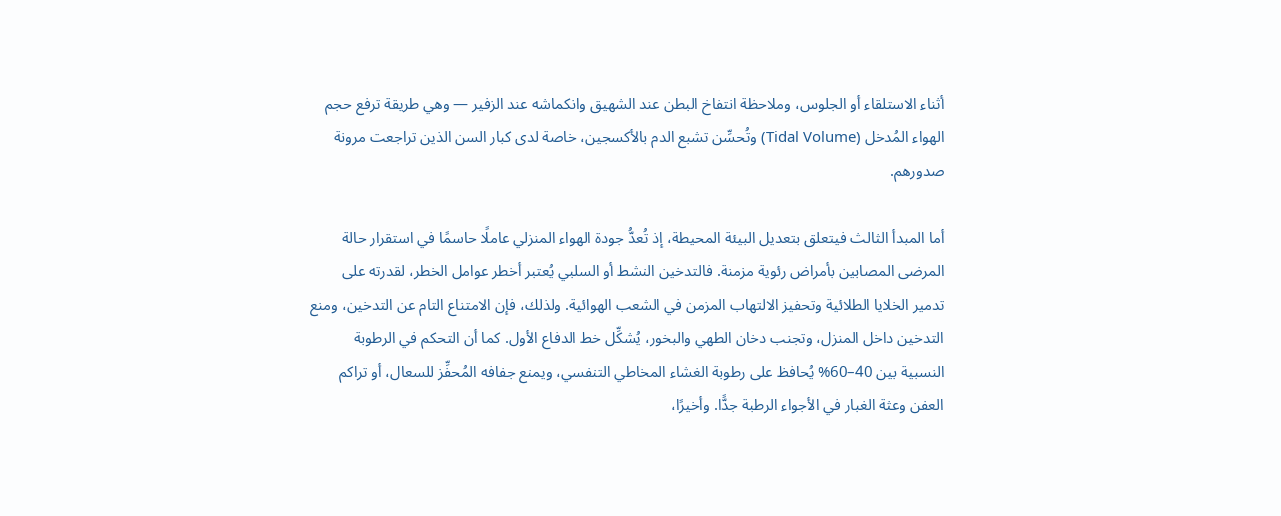أثناء الاستلقاء أو الجلوس، وملاحظة انتفاخ البطن عند الشهيق وانكماشه عند الزفير — وهي طريقة ترفع حجم الهواء المُدخل (Tidal Volume) وتُحسِّن تشبع الدم بالأكسجين، خاصة لدى كبار السن الذين تراجعت مرونة صدورهم.

أما المبدأ الثالث فيتعلق بتعديل البيئة المحيطة، إذ تُعدُّ جودة الهواء المنزلي عاملًا حاسمًا في استقرار حالة المرضى المصابين بأمراض رئوية مزمنة. فالتدخين النشط أو السلبي يُعتبر أخطر عوامل الخطر، لقدرته على تدمير الخلايا الطلائية وتحفيز الالتهاب المزمن في الشعب الهوائية. ولذلك، فإن الامتناع التام عن التدخين، ومنع التدخين داخل المنزل، وتجنب دخان الطهي والبخور، يُشكِّل خط الدفاع الأول. كما أن التحكم في الرطوبة النسبية بين 40–60% يُحافظ على رطوبة الغشاء المخاطي التنفسي، ويمنع جفافه المُحفِّز للسعال، أو تراكم العفن وعثة الغبار في الأجواء الرطبة جدًّا. وأخيرًا،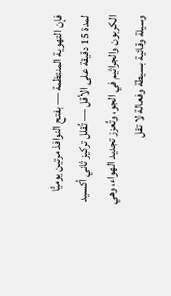فإن التهوية المنتظمة — بفتح النوافذ مرتين يوميًّا لمدة 15 دقيقة على الأقل — تُقلل تركيز ثاني أكسيد الكربون والجراثيم في الجو، وتُعزز تجديد الهواء، وهي وسيلة وقائية بسيطة وفعالة لا تقل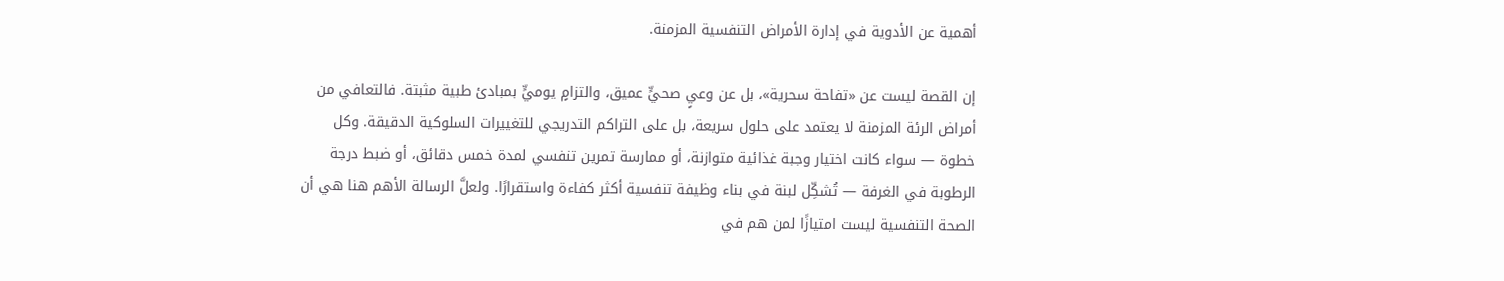أهمية عن الأدوية في إدارة الأمراض التنفسية المزمنة.

إن القصة ليست عن «تفاحة سحرية»، بل عن وعيٍ صحيٍّ عميق، والتزامٍ يوميٍّ بمبادئ طبية مثبتة. فالتعافي من أمراض الرئة المزمنة لا يعتمد على حلول سريعة، بل على التراكم التدريجي للتغييرات السلوكية الدقيقة. وكل خطوة — سواء كانت اختيار وجبة غذائية متوازنة، أو ممارسة تمرين تنفسي لمدة خمس دقائق، أو ضبط درجة الرطوبة في الغرفة — تُشكِّل لبنة في بناء وظيفة تنفسية أكثر كفاءة واستقرارًا. ولعلَّ الرسالة الأهم هنا هي أن الصحة التنفسية ليست امتيازًا لمن هم في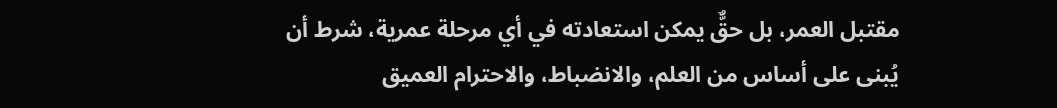مقتبل العمر، بل حقٌّ يمكن استعادته في أي مرحلة عمرية، شرط أن يُبنى على أساس من العلم، والانضباط، والاحترام العميق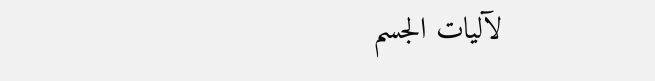لآليات الجسم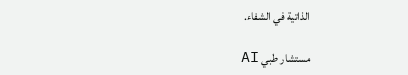الذاتية في الشفاء.

مستشار طبي AI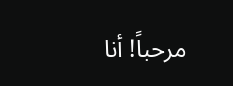مرحباً! أنا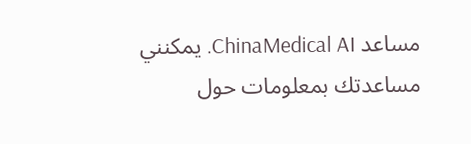مساعد ChinaMedical AI. يمكنني مساعدتك بمعلومات حول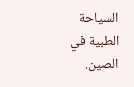السياحة الطبية في الصين.